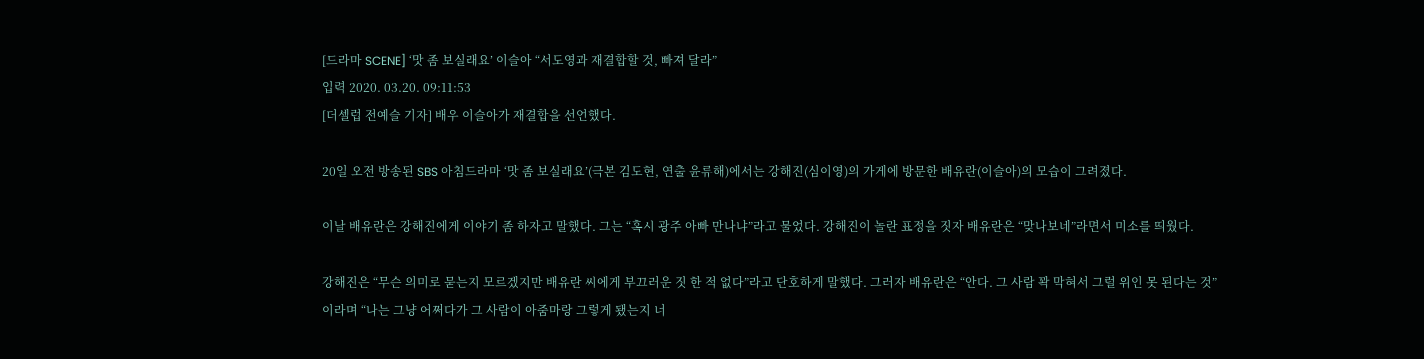[드라마 SCENE] ‘맛 좀 보실래요’ 이슬아 “서도영과 재결합할 것, 빠져 달라”
입력 2020. 03.20. 09:11:53
[더셀럽 전예슬 기자] 배우 이슬아가 재결합을 선언했다.

20일 오전 방송된 SBS 아침드라마 ‘맛 좀 보실래요’(극본 김도현, 연출 윤류해)에서는 강해진(심이영)의 가게에 방문한 배유란(이슬아)의 모습이 그려졌다.

이날 배유란은 강해진에게 이야기 좀 하자고 말했다. 그는 “혹시 광주 아빠 만나냐”라고 물었다. 강해진이 놀란 표정을 짓자 배유란은 “맞나보네”라면서 미소를 띄웠다.

강해진은 “무슨 의미로 묻는지 모르겠지만 배유란 씨에게 부끄러운 짓 한 적 없다”라고 단호하게 말했다. 그러자 배유란은 “안다. 그 사람 꽉 막혀서 그럴 위인 못 된다는 것”이라며 “나는 그냥 어쩌다가 그 사람이 아줌마랑 그렇게 됐는지 너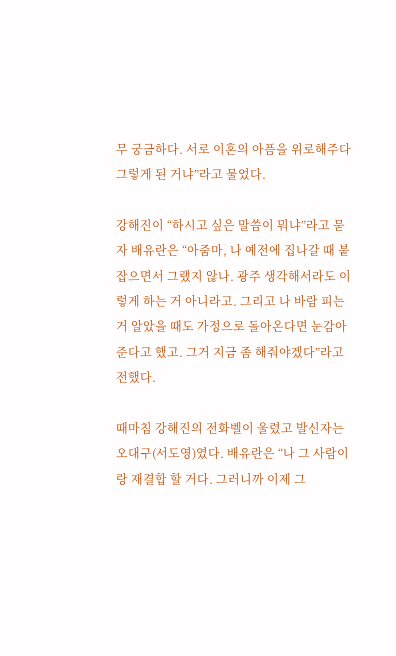무 궁금하다. 서로 이혼의 아픔을 위로해주다 그렇게 된 거냐”라고 물었다.

강해진이 “하시고 싶은 말씀이 뭐냐”라고 묻자 배유란은 “아줌마, 나 예전에 집나갈 때 붙잡으면서 그랬지 않나. 광주 생각해서라도 이렇게 하는 거 아니라고. 그리고 나 바람 피는 거 알았을 때도 가정으로 돌아온다면 눈감아준다고 했고. 그거 지금 좀 해줘야겠다”라고 전했다.

때마침 강해진의 전화벨이 울렸고 발신자는 오대구(서도영)였다. 배유란은 “나 그 사람이랑 재결합 할 거다. 그러니까 이제 그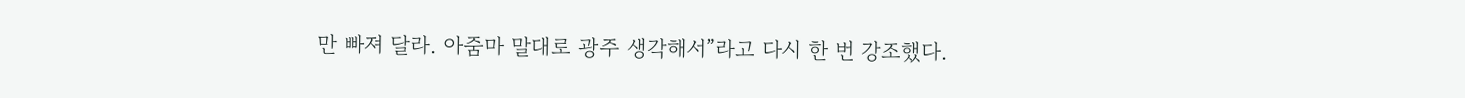만 빠져 달라. 아줌마 말대로 광주 생각해서”라고 다시 한 번 강조했다.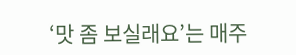‘맛 좀 보실래요’는 매주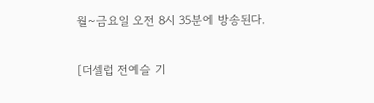월~금요일 오전 8시 35분에 방송된다.

[더셀럽 전예슬 기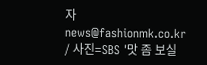자 news@fashionmk.co.kr / 사진=SBS '맛 좀 보실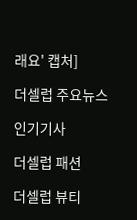래요' 캡처]

더셀럽 주요뉴스

인기기사

더셀럽 패션

더셀럽 뷰티